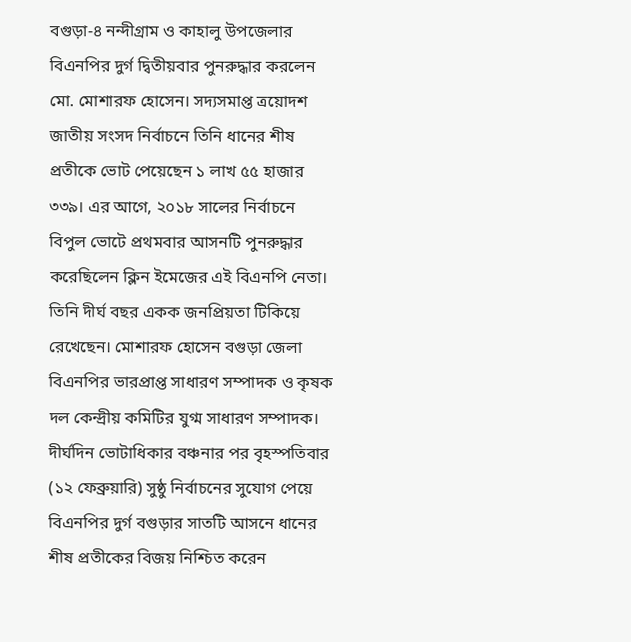বগুড়া-৪ নন্দীগ্রাম ও কাহালু উপজেলার বিএনপির দুর্গ দ্বিতীয়বার পুনরুদ্ধার করলেন মো. মোশারফ হোসেন। সদ্যসমাপ্ত ত্রয়োদশ জাতীয় সংসদ নির্বাচনে তিনি ধানের শীষ প্রতীকে ভোট পেয়েছেন ১ লাখ ৫৫ হাজার ৩৩৯। এর আগে, ২০১৮ সালের নির্বাচনে বিপুল ভোটে প্রথমবার আসনটি পুনরুদ্ধার করেছিলেন ক্লিন ইমেজের এই বিএনপি নেতা। তিনি দীর্ঘ বছর একক জনপ্রিয়তা টিকিয়ে রেখেছেন। মোশারফ হোসেন বগুড়া জেলা বিএনপির ভারপ্রাপ্ত সাধারণ সম্পাদক ও কৃষক দল কেন্দ্রীয় কমিটির যুগ্ম সাধারণ সম্পাদক।
দীর্ঘদিন ভোটাধিকার বঞ্চনার পর বৃহস্পতিবার (১২ ফেব্রুয়ারি) সুষ্ঠু নির্বাচনের সুযোগ পেয়ে বিএনপির দুর্গ বগুড়ার সাতটি আসনে ধানের শীষ প্রতীকের বিজয় নিশ্চিত করেন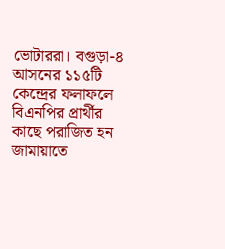ভোটাররা। বগুড়া-৪ আসনের ১১৫টি কেন্দ্রের ফলাফলে বিএনপির প্রার্থীর কাছে পরাজিত হন জামায়াতে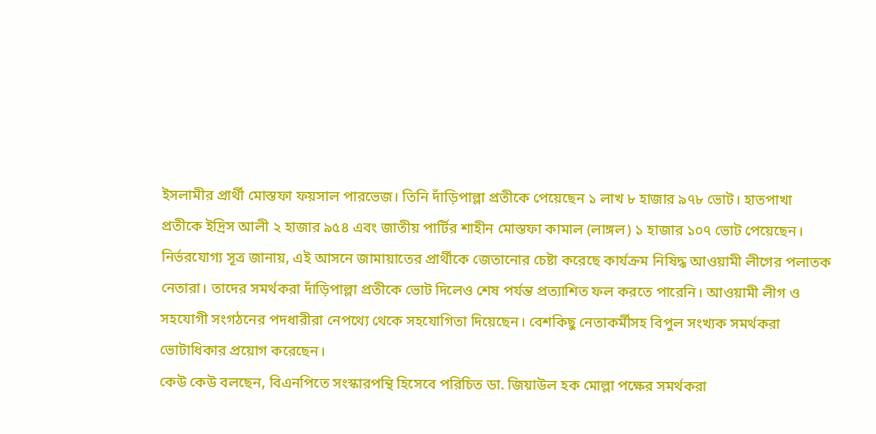ইসলামীর প্রার্থী মোস্তফা ফয়সাল পারভেজ। তিনি দাঁড়িপাল্লা প্রতীকে পেয়েছেন ১ লাখ ৮ হাজার ৯৭৮ ভোট। হাতপাখা প্রতীকে ইদ্রিস আলী ২ হাজার ৯৫৪ এবং জাতীয় পার্টির শাহীন মোস্তফা কামাল (লাঙ্গল) ১ হাজার ১০৭ ভোট পেয়েছেন।
নির্ভরযোগ্য সূত্র জানায়, এই আসনে জামায়াতের প্রার্থীকে জেতানোর চেষ্টা করেছে কার্যক্রম নিষিদ্ধ আওয়ামী লীগের পলাতক নেতারা। তাদের সমর্থকরা দাঁড়িপাল্লা প্রতীকে ভোট দিলেও শেষ পর্যন্ত প্রত্যাশিত ফল করতে পারেনি। আওয়ামী লীগ ও সহযোগী সংগঠনের পদধারীরা নেপথ্যে থেকে সহযোগিতা দিয়েছেন। বেশকিছু নেতাকর্মীসহ বিপুল সংখ্যক সমর্থকরা ভোটাধিকার প্রয়োগ করেছেন।
কেউ কেউ বলছেন, বিএনপিতে সংস্কারপন্থি হিসেবে পরিচিত ডা. জিয়াউল হক মোল্লা পক্ষের সমর্থকরা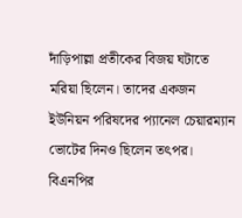দাঁড়িপাল্লা প্রতীকের বিজয় ঘটাতে মরিয়া ছিলেন। তাদের একজন ইউনিয়ন পরিষদের প্যানেল চেয়ারম্যান ভোটের দিনও ছিলেন তৎপর। বিএনপির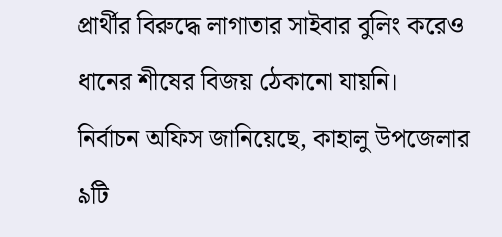প্রার্থীর বিরুদ্ধে লাগাতার সাইবার বুলিং করেও ধানের শীষের বিজয় ঠেকানো যায়নি।
নির্বাচন অফিস জানিয়েছে, কাহালু উপজেলার ৯টি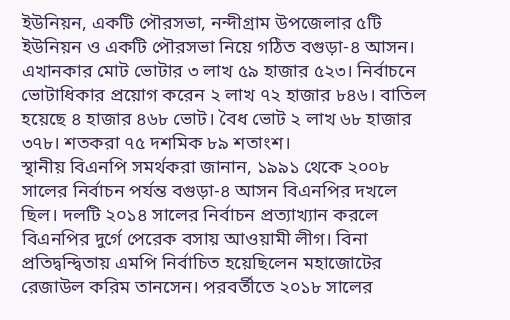ইউনিয়ন, একটি পৌরসভা, নন্দীগ্রাম উপজেলার ৫টি ইউনিয়ন ও একটি পৌরসভা নিয়ে গঠিত বগুড়া-৪ আসন। এখানকার মোট ভোটার ৩ লাখ ৫৯ হাজার ৫২৩। নির্বাচনে ভোটাধিকার প্রয়োগ করেন ২ লাখ ৭২ হাজার ৮৪৬। বাতিল হয়েছে ৪ হাজার ৪৬৮ ভোট। বৈধ ভোট ২ লাখ ৬৮ হাজার ৩৭৮। শতকরা ৭৫ দশমিক ৮৯ শতাংশ।
স্থানীয় বিএনপি সমর্থকরা জানান, ১৯৯১ থেকে ২০০৮ সালের নির্বাচন পর্যন্ত বগুড়া-৪ আসন বিএনপির দখলে ছিল। দলটি ২০১৪ সালের নির্বাচন প্রত্যাখ্যান করলে বিএনপির দুর্গে পেরেক বসায় আওয়ামী লীগ। বিনা প্রতিদ্বন্দ্বিতায় এমপি নির্বাচিত হয়েছিলেন মহাজোটের রেজাউল করিম তানসেন। পরবর্তীতে ২০১৮ সালের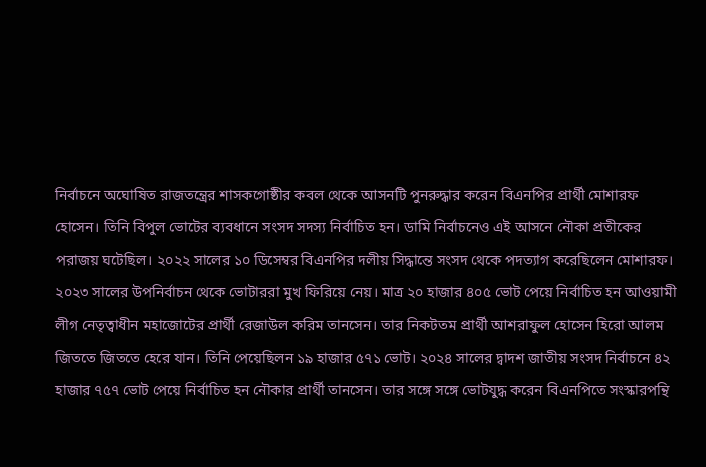নির্বাচনে অঘোষিত রাজতন্ত্রের শাসকগোষ্ঠীর কবল থেকে আসনটি পুনরুদ্ধার করেন বিএনপির প্রার্থী মোশারফ হোসেন। তিনি বিপুল ভোটের ব্যবধানে সংসদ সদস্য নির্বাচিত হন। ডামি নির্বাচনেও এই আসনে নৌকা প্রতীকের পরাজয় ঘটেছিল। ২০২২ সালের ১০ ডিসেম্বর বিএনপির দলীয় সিদ্ধান্তে সংসদ থেকে পদত্যাগ করেছিলেন মোশারফ।
২০২৩ সালের উপনির্বাচন থেকে ভোটাররা মুখ ফিরিয়ে নেয়। মাত্র ২০ হাজার ৪০৫ ভোট পেয়ে নির্বাচিত হন আওয়ামী লীগ নেতৃত্বাধীন মহাজোটের প্রার্থী রেজাউল করিম তানসেন। তার নিকটতম প্রার্থী আশরাফুল হোসেন হিরো আলম জিততে জিততে হেরে যান। তিনি পেয়েছিলন ১৯ হাজার ৫৭১ ভোট। ২০২৪ সালের দ্বাদশ জাতীয় সংসদ নির্বাচনে ৪২ হাজার ৭৫৭ ভোট পেয়ে নির্বাচিত হন নৌকার প্রার্থী তানসেন। তার সঙ্গে সঙ্গে ভোটযুদ্ধ করেন বিএনপিতে সংস্কারপন্থি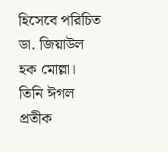হিসেবে পরিচিত ডা. জিয়াউল হক মোল্লা। তিনি ঈগল প্রতীক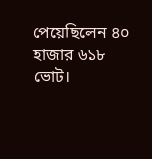পেয়েছিলেন ৪০ হাজার ৬১৮ ভোট।